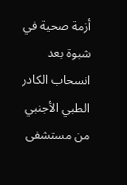أزمة صحية في شبوة بعد انسحاب الكادر الطبي الأجنبي من مستشفى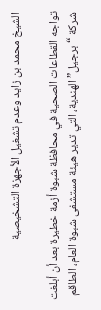الشيخ محمد بن زايد وعدم تشغيل الأجهزة التشخيصية

تواجه القطاعات الصحية في محافظة شبوة أزمة خطيرة بعد أن أبلغت شركة “برجيل” الهندية، التي تدير هيئة مستشفى شبوة العام، الطاقم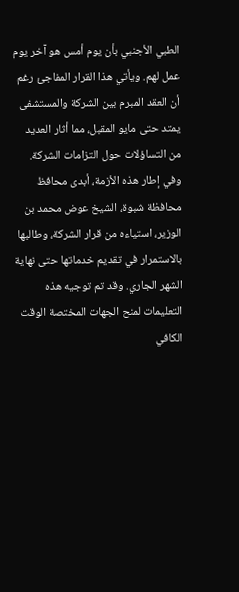الطبي الأجنبي بأن يوم أمس هو آخر يوم عمل لهم. ويأتي هذا القرار المفاجئ رغم أن العقد المبرم بين الشركة والمستشفى يمتد حتى مايو المقبل، مما أثار العديد من التساؤلات حول التزامات الشركة.
وفي إطار هذه الأزمة، أبدى محافظ محافظة شبوة، الشيخ عوض محمد بن الوزير، استياءه من قرار الشركة، وطالبها بالاستمرار في تقديم خدماتها حتى نهاية الشهر الجاري. وقد تم توجيه هذه التعليمات لمنح الجهات المختصة الوقت الكافي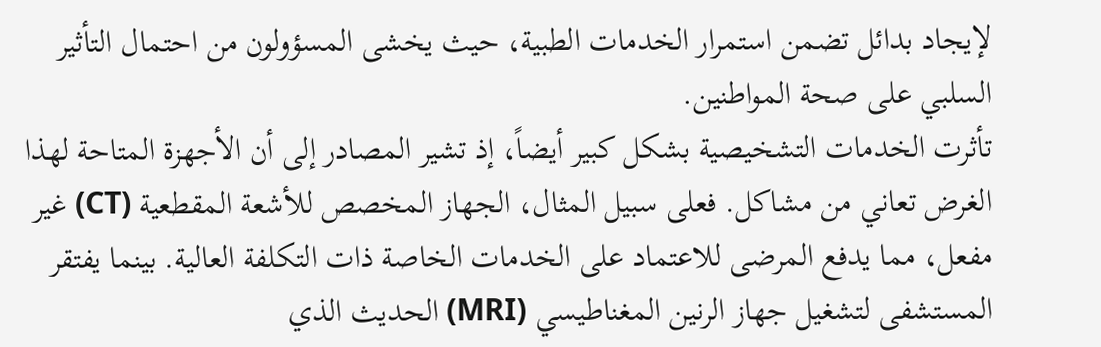لإيجاد بدائل تضمن استمرار الخدمات الطبية، حيث يخشى المسؤولون من احتمال التأثير السلبي على صحة المواطنين.
تأثرت الخدمات التشخيصية بشكل كبير أيضاً، إذ تشير المصادر إلى أن الأجهزة المتاحة لهذا الغرض تعاني من مشاكل. فعلى سبيل المثال، الجهاز المخصص للأشعة المقطعية (CT) غير مفعل، مما يدفع المرضى للاعتماد على الخدمات الخاصة ذات التكلفة العالية. بينما يفتقر المستشفى لتشغيل جهاز الرنين المغناطيسي (MRI) الحديث الذي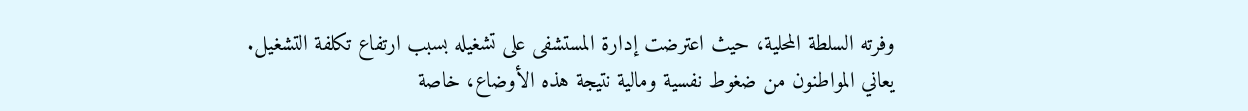وفرته السلطة المحلية، حيث اعترضت إدارة المستشفى على تشغيله بسبب ارتفاع تكلفة التشغيل.
يعاني المواطنون من ضغوط نفسية ومالية نتيجة هذه الأوضاع، خاصة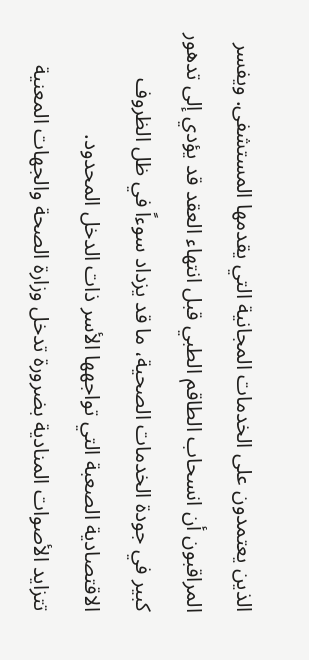الذين يعتمدون على الخدمات المجانية التي يقدمها المستشفى. ويفسر المراقبون أن انسحاب الطاقم الطبي قبل انتهاء العقد قد يؤدي إلى تدهور كبير في جودة الخدمات الصحية، ما قد يزداد سوءاً في ظل الظروف الاقتصادية الصعبة التي تواجهها الأسر ذات الدخل المحدود.
تتزايد الأصوات المنادية بضرورة تدخل وزارة الصحة والجهات المعنية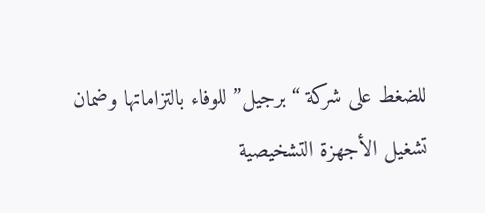للضغط على شركة “برجيل” للوفاء بالتزاماتها وضمان تشغيل الأجهزة التشخيصية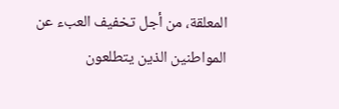المعلقة، من أجل تخفيف العبء عن المواطنين الذين يتطلعون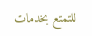للتمتع بخدمات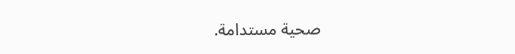صحية مستدامة.